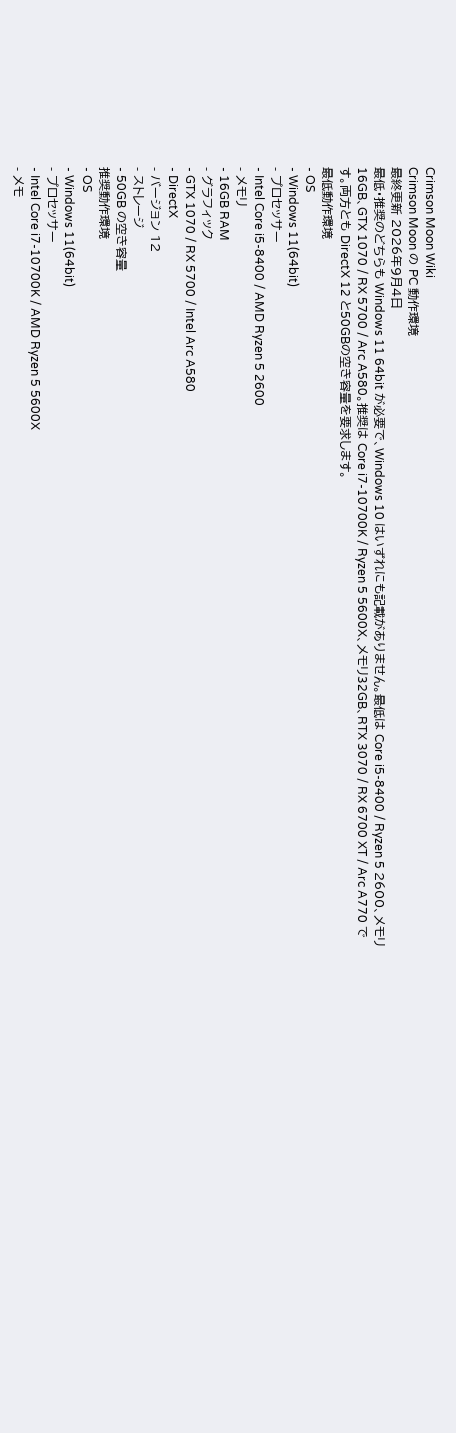Crimson Moon Wiki
Crimson Moon の PC 動作環境
最終更新 2026年9月4日
最低・推奨のどちらも Windows 11 64bit が必要で、Windows 10 はいずれにも記載がありません。最低は Core i5-8400 / Ryzen 5 2600、メモリ16GB、GTX 1070 / RX 5700 / Arc A580。推奨は Core i7-10700K / Ryzen 5 5600X、メモリ32GB、RTX 3070 / RX 6700 XT / Arc A770 です。両方とも DirectX 12 と50GBの空き容量を要求します。
最低動作環境
- OS
- Windows 11(64bit)
- プロセッサー
- Intel Core i5-8400 / AMD Ryzen 5 2600
- メモリ
- 16GB RAM
- グラフィック
- GTX 1070 / RX 5700 / Intel Arc A580
- DirectX
- バージョン 12
- ストレージ
- 50GB の空き容量
推奨動作環境
- OS
- Windows 11(64bit)
- プロセッサー
- Intel Core i7-10700K / AMD Ryzen 5 5600X
- メモ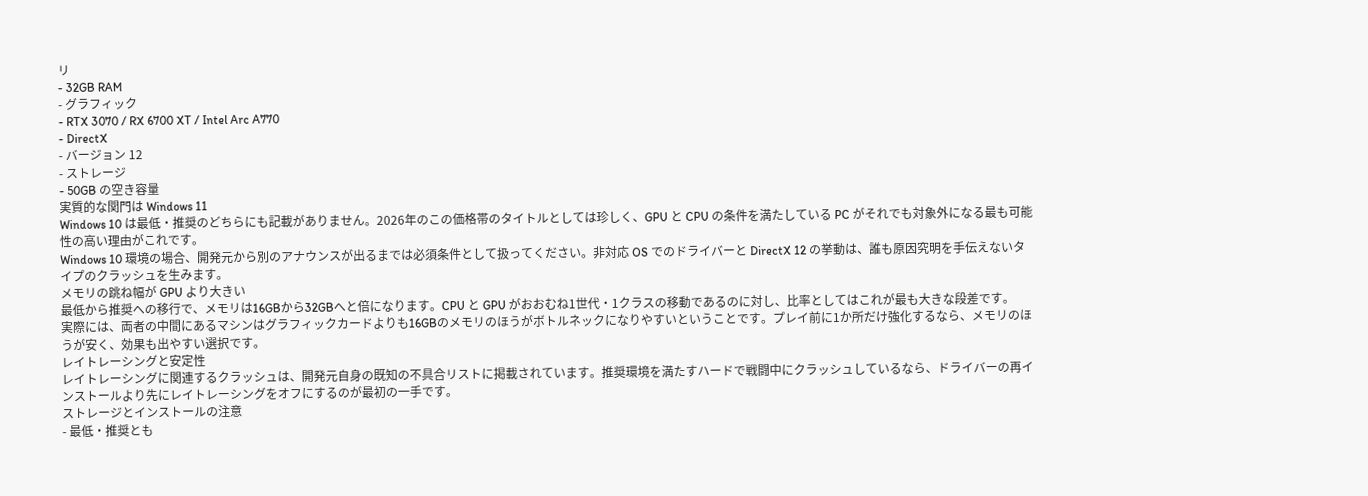リ
- 32GB RAM
- グラフィック
- RTX 3070 / RX 6700 XT / Intel Arc A770
- DirectX
- バージョン 12
- ストレージ
- 50GB の空き容量
実質的な関門は Windows 11
Windows 10 は最低・推奨のどちらにも記載がありません。2026年のこの価格帯のタイトルとしては珍しく、GPU と CPU の条件を満たしている PC がそれでも対象外になる最も可能性の高い理由がこれです。
Windows 10 環境の場合、開発元から別のアナウンスが出るまでは必須条件として扱ってください。非対応 OS でのドライバーと DirectX 12 の挙動は、誰も原因究明を手伝えないタイプのクラッシュを生みます。
メモリの跳ね幅が GPU より大きい
最低から推奨への移行で、メモリは16GBから32GBへと倍になります。CPU と GPU がおおむね1世代・1クラスの移動であるのに対し、比率としてはこれが最も大きな段差です。
実際には、両者の中間にあるマシンはグラフィックカードよりも16GBのメモリのほうがボトルネックになりやすいということです。プレイ前に1か所だけ強化するなら、メモリのほうが安く、効果も出やすい選択です。
レイトレーシングと安定性
レイトレーシングに関連するクラッシュは、開発元自身の既知の不具合リストに掲載されています。推奨環境を満たすハードで戦闘中にクラッシュしているなら、ドライバーの再インストールより先にレイトレーシングをオフにするのが最初の一手です。
ストレージとインストールの注意
- 最低・推奨とも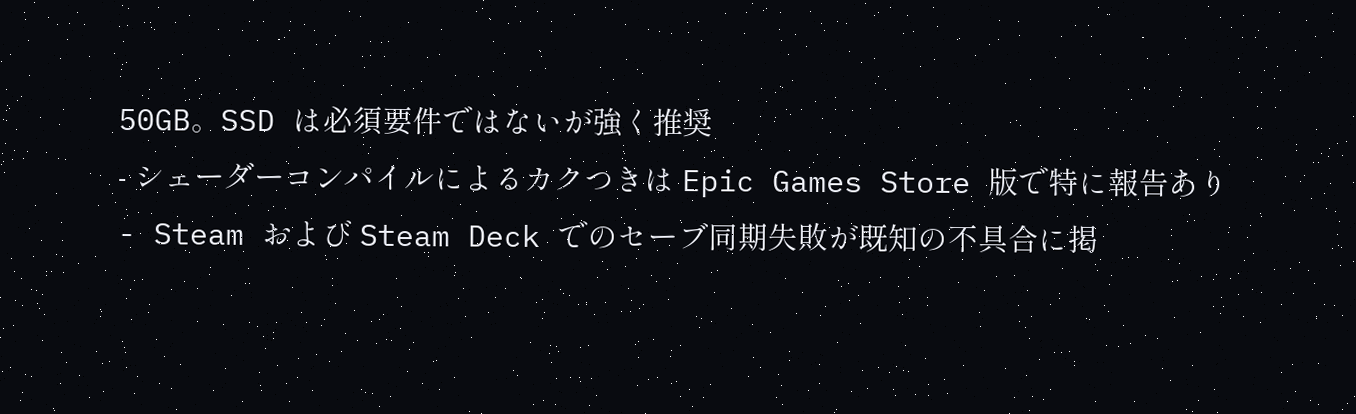50GB。SSD は必須要件ではないが強く推奨
- シェーダーコンパイルによるカクつきは Epic Games Store 版で特に報告あり
- Steam および Steam Deck でのセーブ同期失敗が既知の不具合に掲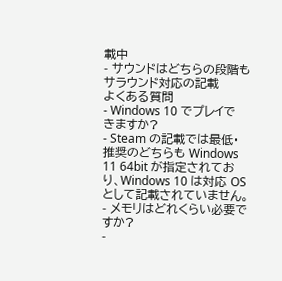載中
- サウンドはどちらの段階もサラウンド対応の記載
よくある質問
- Windows 10 でプレイできますか?
- Steam の記載では最低・推奨のどちらも Windows 11 64bit が指定されており、Windows 10 は対応 OS として記載されていません。
- メモリはどれくらい必要ですか?
-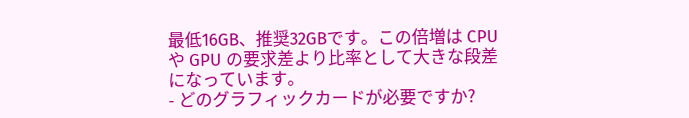最低16GB、推奨32GBです。この倍増は CPU や GPU の要求差より比率として大きな段差になっています。
- どのグラフィックカードが必要ですか?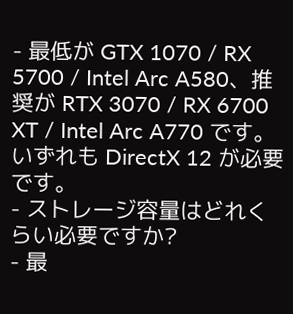- 最低が GTX 1070 / RX 5700 / Intel Arc A580、推奨が RTX 3070 / RX 6700 XT / Intel Arc A770 です。いずれも DirectX 12 が必要です。
- ストレージ容量はどれくらい必要ですか?
- 最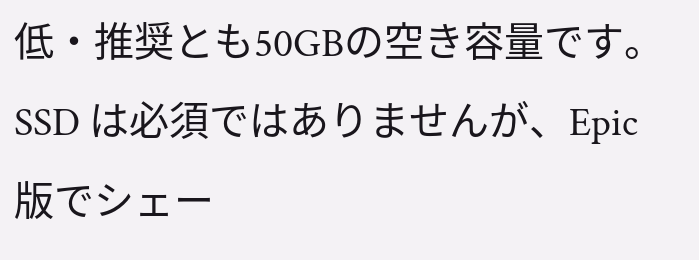低・推奨とも50GBの空き容量です。SSD は必須ではありませんが、Epic 版でシェー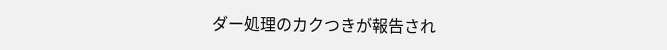ダー処理のカクつきが報告され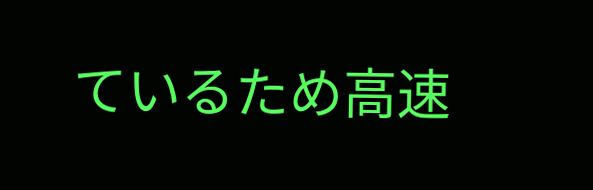ているため高速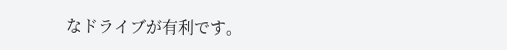なドライブが有利です。